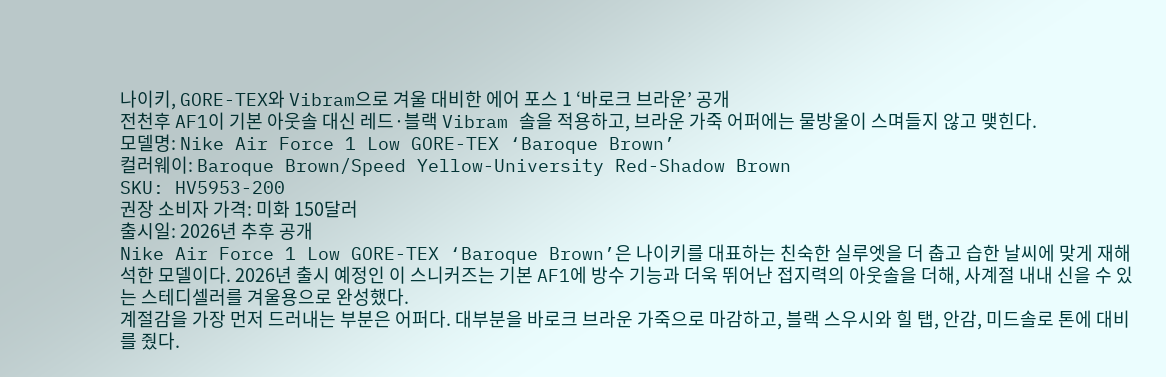나이키, GORE-TEX와 Vibram으로 겨울 대비한 에어 포스 1 ‘바로크 브라운’ 공개
전천후 AF1이 기본 아웃솔 대신 레드·블랙 Vibram 솔을 적용하고, 브라운 가죽 어퍼에는 물방울이 스며들지 않고 맺힌다.
모델명: Nike Air Force 1 Low GORE-TEX ‘Baroque Brown’
컬러웨이: Baroque Brown/Speed Yellow-University Red-Shadow Brown
SKU: HV5953-200
권장 소비자 가격: 미화 150달러
출시일: 2026년 추후 공개
Nike Air Force 1 Low GORE-TEX ‘Baroque Brown’은 나이키를 대표하는 친숙한 실루엣을 더 춥고 습한 날씨에 맞게 재해석한 모델이다. 2026년 출시 예정인 이 스니커즈는 기본 AF1에 방수 기능과 더욱 뛰어난 접지력의 아웃솔을 더해, 사계절 내내 신을 수 있는 스테디셀러를 겨울용으로 완성했다.
계절감을 가장 먼저 드러내는 부분은 어퍼다. 대부분을 바로크 브라운 가죽으로 마감하고, 블랙 스우시와 힐 탭, 안감, 미드솔로 톤에 대비를 줬다.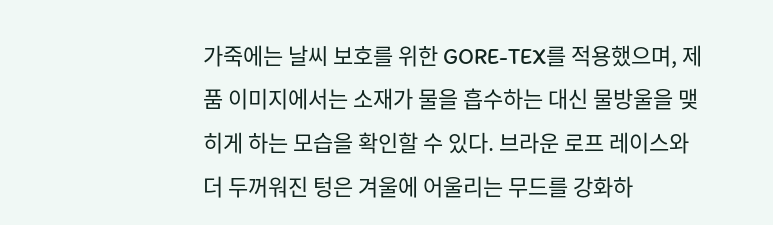가죽에는 날씨 보호를 위한 GORE-TEX를 적용했으며, 제품 이미지에서는 소재가 물을 흡수하는 대신 물방울을 맺히게 하는 모습을 확인할 수 있다. 브라운 로프 레이스와 더 두꺼워진 텅은 겨울에 어울리는 무드를 강화하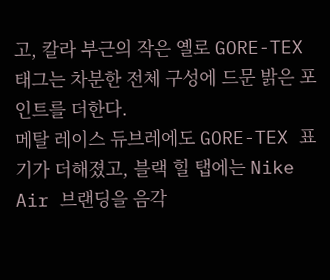고, 칼라 부근의 작은 옐로 GORE-TEX 태그는 차분한 전체 구성에 드문 밝은 포인트를 더한다.
메탈 레이스 듀브레에도 GORE-TEX 표기가 더해졌고, 블랙 힐 탭에는 Nike Air 브랜딩을 음각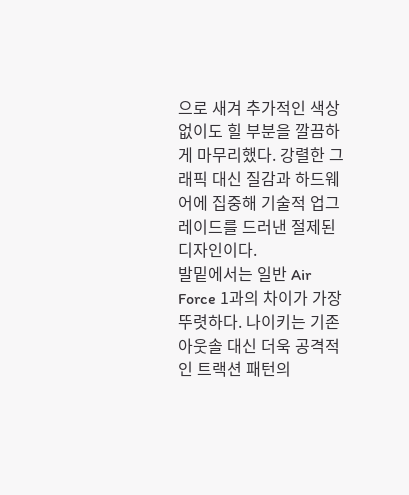으로 새겨 추가적인 색상 없이도 힐 부분을 깔끔하게 마무리했다. 강렬한 그래픽 대신 질감과 하드웨어에 집중해 기술적 업그레이드를 드러낸 절제된 디자인이다.
발밑에서는 일반 Air Force 1과의 차이가 가장 뚜렷하다. 나이키는 기존 아웃솔 대신 더욱 공격적인 트랙션 패턴의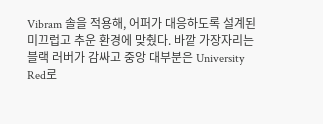Vibram 솔을 적용해, 어퍼가 대응하도록 설계된 미끄럽고 추운 환경에 맞췄다. 바깥 가장자리는 블랙 러버가 감싸고 중앙 대부분은 University Red로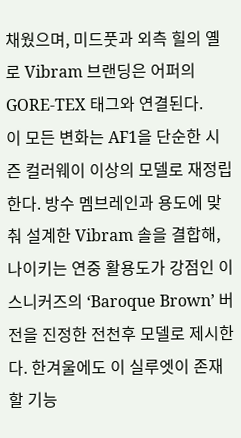채웠으며, 미드풋과 외측 힐의 옐로 Vibram 브랜딩은 어퍼의 GORE-TEX 태그와 연결된다.
이 모든 변화는 AF1을 단순한 시즌 컬러웨이 이상의 모델로 재정립한다. 방수 멤브레인과 용도에 맞춰 설계한 Vibram 솔을 결합해, 나이키는 연중 활용도가 강점인 이 스니커즈의 ‘Baroque Brown’ 버전을 진정한 전천후 모델로 제시한다. 한겨울에도 이 실루엣이 존재할 기능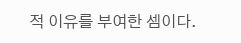적 이유를 부여한 셈이다.